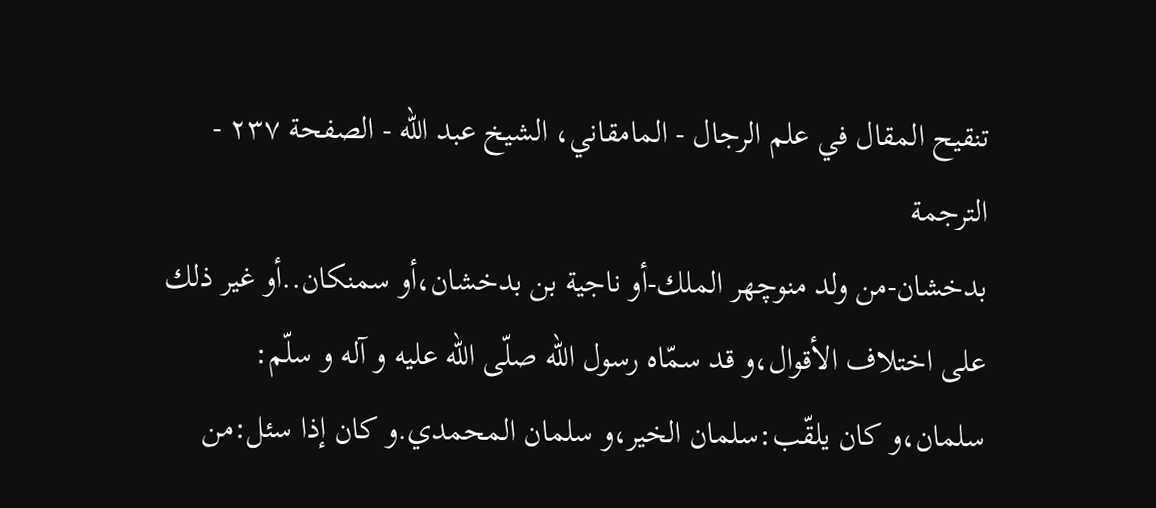تنقيح المقال في علم الرجال - المامقاني، الشيخ عبد الله - الصفحة ٢٣٧ - الترجمة
بدخشان-من ولد منوچهر الملك-أو ناجية بن بدخشان،أو سمنكان..أو غير ذلك على اختلاف الأقوال،و قد سمّاه رسول اللّه صلّى اللّه عليه و آله و سلّم:
سلمان،و كان يلقّب:سلمان الخير،و سلمان المحمدي.و كان إذا سئل:من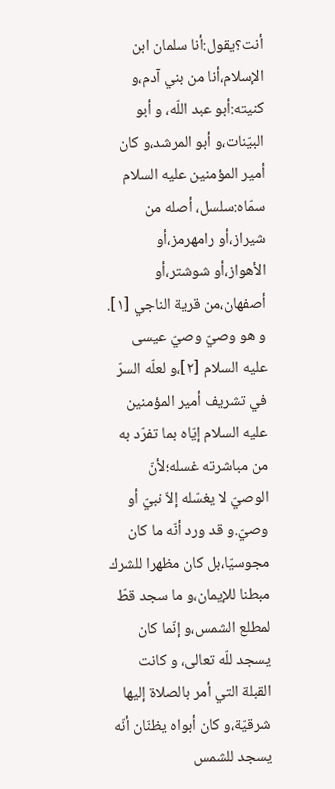أنت؟يقول:أنا سلمان ابن الإسلام،أنا من بني آدم،و كنيته:أبو عبد اللّه، و أبو البيّنات،و أبو المرشد،و كان أمير المؤمنين عليه السلام سمّاه:سلسل، أصله من شيراز،أو رامهرمز،أو الأهواز،أو شوشتر،أو أصفهان،من قرية الناجي [١].
و هو وصيّ وصيّ عيسى عليه السلام [٢]،و لعلّه السرّ في تشريف أمير المؤمنين عليه السلام إيّاه بما تفرّد به من مباشرته غسله؛لأنّ الوصيّ لا يغسّله إلاّ نبيّ أو وصيّ.و قد ورد أنّه ما كان مجوسيّا،بل كان مظهرا للشرك مبطنا للإيمان،و ما سجد قطّ لمطلع الشمس،و إنّما كان يسجد للّه تعالى، و كانت القبلة التي أمر بالصلاة إليها شرقيّة،و كان أبواه يظنّان أنّه يسجد للشمس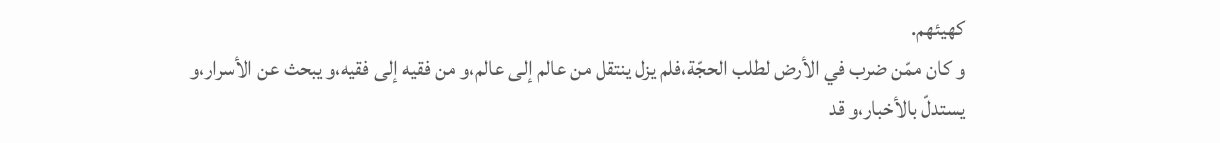كهيئهم.
و كان ممّن ضرب في الأرض لطلب الحجّة،فلم يزل ينتقل من عالم إلى عالم،و من فقيه إلى فقيه،و يبحث عن الأسرار،و يستدلّ بالأخبار،و قد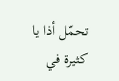تحمّل أذا يا كثيرة في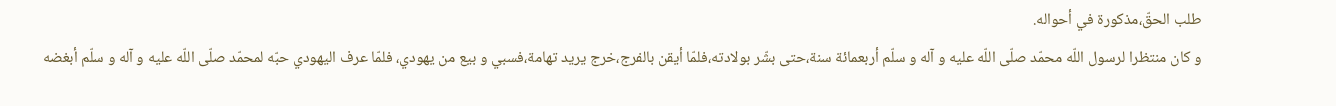طلب الحقّ،مذكورة في أحواله.
و كان منتظرا لرسول اللّه محمّد صلّى اللّه عليه و آله و سلّم أربعمائة سنة،حتى بشّر بولادته،فلمّا أيقن بالفرج،خرج يريد تهامة،فسبي و بيع من يهودي، فلمّا عرف اليهودي حبّه لمحمّد صلّى اللّه عليه و آله و سلّم أبغضه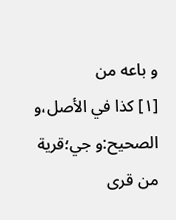و باعه من
[١] كذا في الأصل،و الصحيح:و جي؛قرية من قرى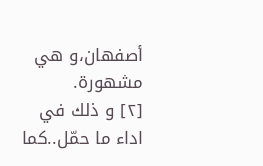أصفهان،و هي مشهورة.
[٢] و ذلك في اداء ما حمّل..كما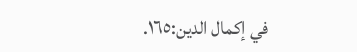في إكمال الدين:١٦٥.